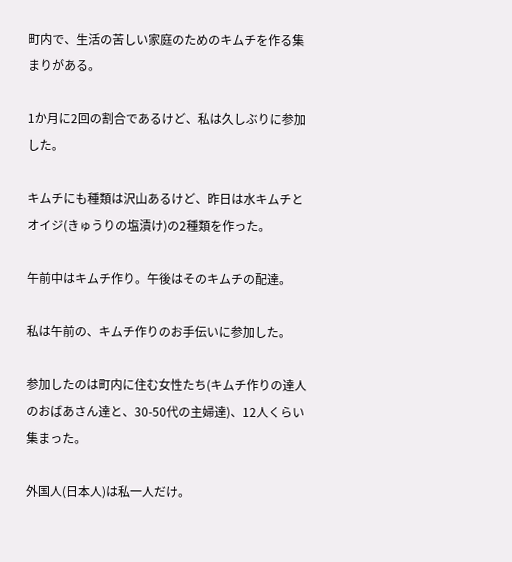町内で、生活の苦しい家庭のためのキムチを作る集まりがある。

1か月に2回の割合であるけど、私は久しぶりに参加した。

キムチにも種類は沢山あるけど、昨日は水キムチとオイジ(きゅうりの塩漬け)の2種類を作った。

午前中はキムチ作り。午後はそのキムチの配達。

私は午前の、キムチ作りのお手伝いに参加した。

参加したのは町内に住む女性たち(キムチ作りの達人のおばあさん達と、30-50代の主婦達)、12人くらい集まった。

外国人(日本人)は私一人だけ。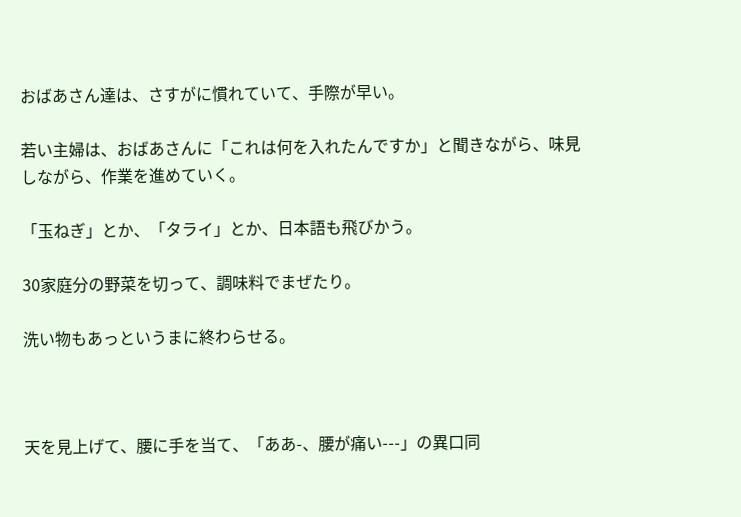おばあさん達は、さすがに慣れていて、手際が早い。

若い主婦は、おばあさんに「これは何を入れたんですか」と聞きながら、味見しながら、作業を進めていく。

「玉ねぎ」とか、「タライ」とか、日本語も飛びかう。

30家庭分の野菜を切って、調味料でまぜたり。

洗い物もあっというまに終わらせる。



天を見上げて、腰に手を当て、「ああ-、腰が痛い---」の異口同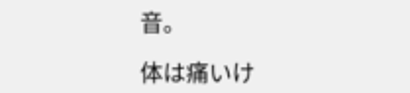音。

体は痛いけ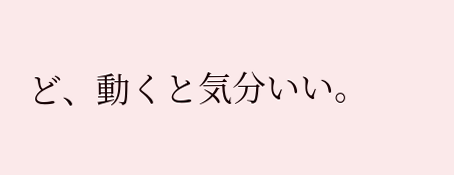ど、動くと気分いい。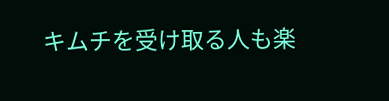キムチを受け取る人も楽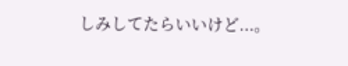しみしてたらいいけど...。